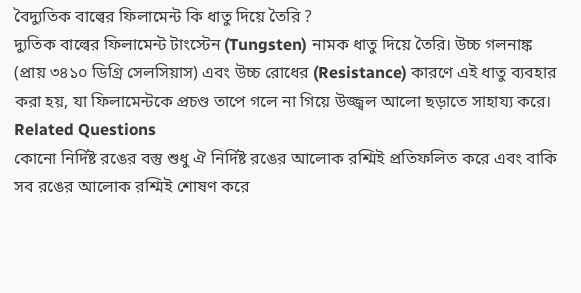বৈদ্যুতিক বাল্বের ফিলামেন্ট কি ধাতু দিয়ে তৈরি ?
দ্যুতিক বাল্বের ফিলামেন্ট টাংস্টেন (Tungsten) নামক ধাতু দিয়ে তৈরি। উচ্চ গলনাঙ্ক (প্রায় ৩৪১০ ডিগ্রি সেলসিয়াস) এবং উচ্চ রোধের (Resistance) কারণে এই ধাতু ব্যবহার করা হয়, যা ফিলামেন্টকে প্রচণ্ড তাপে গলে না গিয়ে উজ্জ্বল আলো ছড়াতে সাহায্য করে।
Related Questions
কোনো নির্দিষ্ট রঙের বস্তু শুধু ঐ নির্দিষ্ট রঙের আলোক রশ্মিই প্রতিফলিত করে এবং বাকি সব রঙের আলোক রশ্মিই শোষণ করে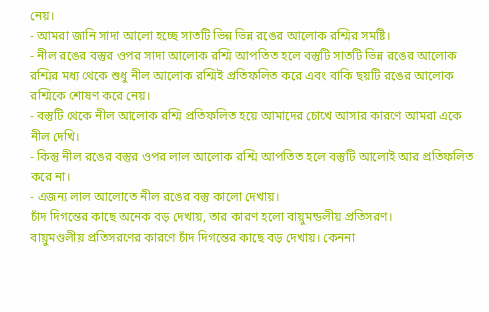নেয়।
- আমরা জানি সাদা আলো হচ্ছে সাতটি ভিন্ন ভিন্ন রঙের আলোক রশ্মির সমষ্টি।
- নীল রঙের বস্তুর ওপর সাদা আলোক রশ্মি আপতিত হলে বস্তুটি সাতটি ভিন্ন রঙের আলোক রশ্মির মধ্য থেকে শুধু নীল আলোক রশ্মিই প্রতিফলিত করে এবং বাকি ছয়টি রঙের আলোক রশ্মিকে শোষণ করে নেয়।
- বস্তুটি থেকে নীল আলোক রশ্মি প্রতিফলিত হয়ে আমাদের চোখে আসার কারণে আমরা একে নীল দেখি।
- কিন্তু নীল রঙের বস্তুর ওপর লাল আলোক রশ্মি আপতিত হলে বস্তুটি আলোই আর প্রতিফলিত করে না।
- এজন্য লাল আলোতে নীল রঙের বস্তু কালো দেখায়।
চাঁদ দিগন্তের কাছে অনেক বড় দেখায়, তার কারণ হলো বায়ুমন্ডলীয় প্রতিসরণ।
বায়ুমণ্ডলীয় প্রতিসরণের কারণে চাঁদ দিগন্তের কাছে বড় দেখায়। কেননা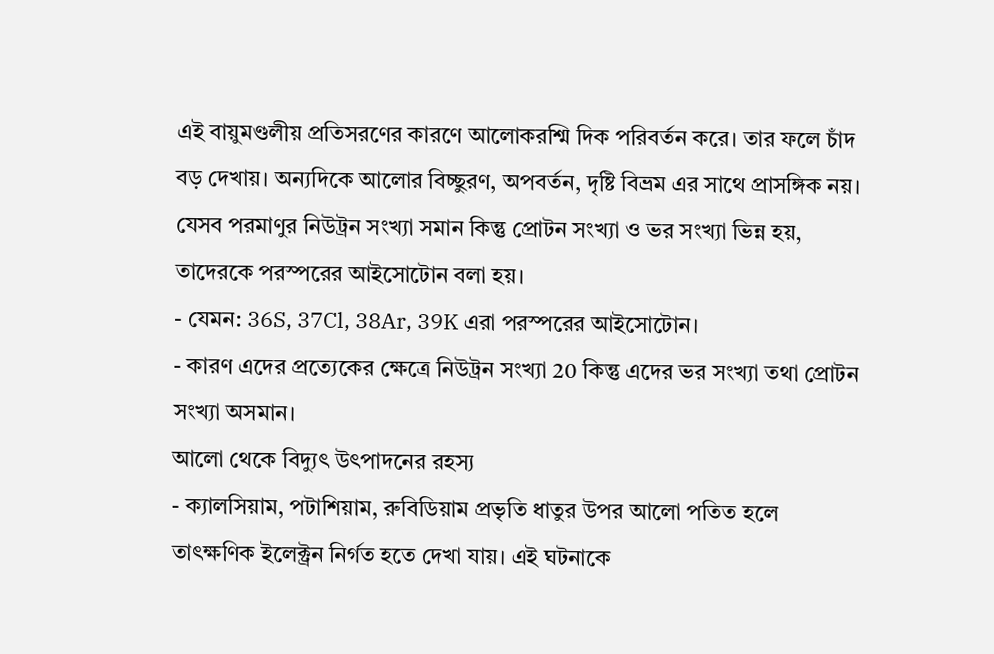এই বায়ুমণ্ডলীয় প্রতিসরণের কারণে আলোকরশ্মি দিক পরিবর্তন করে। তার ফলে চাঁদ বড় দেখায়। অন্যদিকে আলোর বিচ্ছুরণ, অপবর্তন, দৃষ্টি বিভ্রম এর সাথে প্রাসঙ্গিক নয়।
যেসব পরমাণুর নিউট্রন সংখ্যা সমান কিন্তু প্রোটন সংখ্যা ও ভর সংখ্যা ভিন্ন হয়, তাদেরকে পরস্পরের আইসোটোন বলা হয়।
- যেমন: 36S, 37Cl, 38Ar, 39K এরা পরস্পরের আইসোটোন।
- কারণ এদের প্রত্যেকের ক্ষেত্রে নিউট্রন সংখ্যা 20 কিন্তু এদের ভর সংখ্যা তথা প্রোটন সংখ্যা অসমান।
আলো থেকে বিদ্যুৎ উৎপাদনের রহস্য
- ক্যালসিয়াম, পটাশিয়াম, রুবিডিয়াম প্রভৃতি ধাতুর উপর আলো পতিত হলে তাৎক্ষণিক ইলেক্ট্রন নির্গত হতে দেখা যায়। এই ঘটনাকে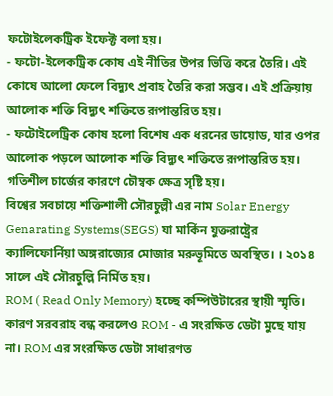ফটোইলেকট্রিক ইফেক্ট বলা হয়।
- ফটো-ইলেকট্রিক কোষ এই নীতির উপর ভিত্তি করে তৈরি। এই কোষে আলো ফেলে বিদ্যুৎ প্রবাহ তৈরি করা সম্ভব। এই প্রক্রিয়ায় আলোক শক্তি বিদ্যুৎ শক্তিতে রূপান্তরিত হয়।
- ফটোইলেট্রিক কোষ হলো বিশেষ এক ধরনের ডায়োড, যার ওপর আলোক পড়লে আলোক শক্তি বিদ্যুৎ শক্তিতে রূপান্তরিত হয়। গতিশীল চার্জের কারণে চৌম্বক ক্ষেত্র সৃষ্টি হয়।
বিশ্বের সবচায়ে শক্তিশালী সৌরচুল্লী এর নাম Solar Energy Genarating Systems(SEGS) যা মার্কিন যুক্তরাষ্ট্রের ক্যালিফোর্নিয়া অঙ্গরাজ্যের মোজার মরুভূমিতে অবস্থিত। । ২০১৪ সালে এই সৌরচুল্লি নির্মিত হয়।
ROM ( Read Only Memory) হচ্ছে কম্পিউটারের স্থায়ী স্মৃতি। কারণ সরবরাহ বন্ধ করলেও ROM - এ সংরক্ষিত ডেটা মুছে যায় না। ROM এর সংরক্ষিত ডেটা সাধারণত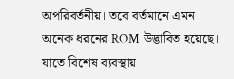অপরিবর্তনীয়। তবে বর্তমানে এমন অনেক ধরনের ROM উদ্ভাবিত হয়েছে। যাতে বিশেষ ব্যবস্থায়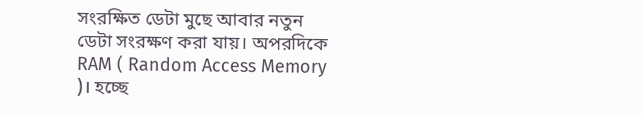সংরক্ষিত ডেটা মুছে আবার নতুন ডেটা সংরক্ষণ করা যায়। অপরদিকে RAM ( Random Access Memory )। হচ্ছে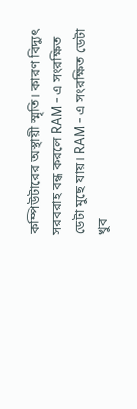কম্পিউটারের অস্থায়ী স্মৃতি। কারণ বিদ্যুৎ সরবরাহ বন্ধ করলে RAM - এ সংরক্ষিত ডেটা মুছে যায়। RAM - এ সংরক্ষিত ডেটা খুব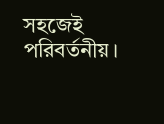সহজেই পরিবর্তনীয়।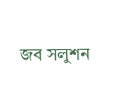জব সলুশন